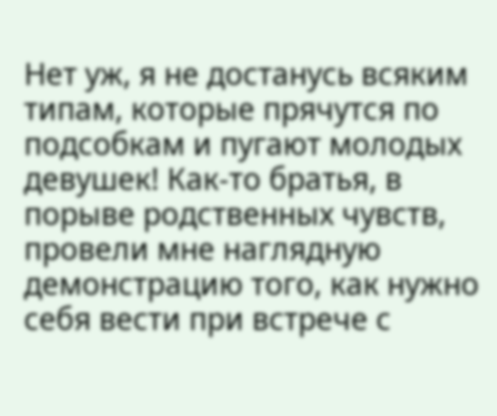Нет уж, я не достанусь всяким типам, которые прячутся по подсобкам и пугают молодых девушек! Как-то братья, в порыве родственных чувств, провели мне наглядную демонстрацию того, как нужно себя вести при встрече с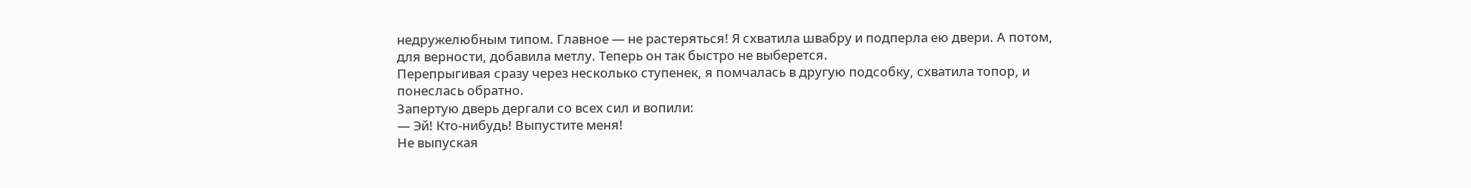недружелюбным типом. Главное — не растеряться! Я схватила швабру и подперла ею двери. А потом, для верности, добавила метлу. Теперь он так быстро не выберется.
Перепрыгивая сразу через несколько ступенек, я помчалась в другую подсобку, схватила топор, и понеслась обратно.
Запертую дверь дергали со всех сил и вопили:
— Эй! Кто-нибудь! Выпустите меня!
Не выпуская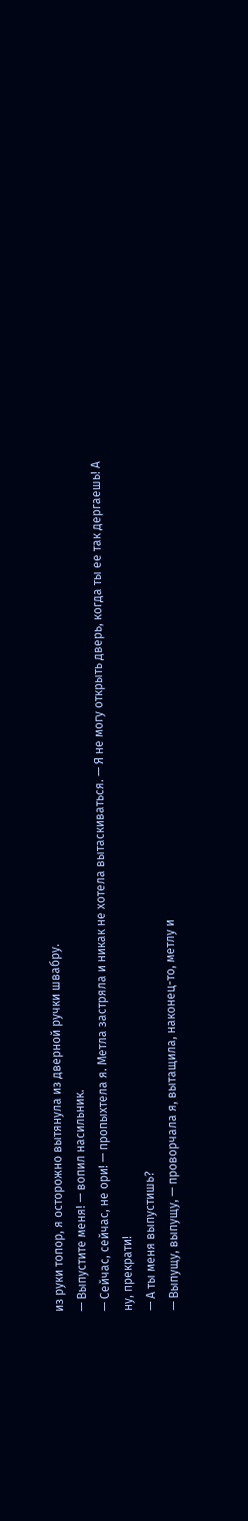из руки топор, я осторожно вытянула из дверной ручки швабру.
— Выпустите меня! — вопил насильник.
— Сейчас, сейчас, не ори! — пропыхтела я. Метла застряла и никак не хотела вытаскиваться. — Я не могу открыть дверь, когда ты ее так дергаешь! А ну, прекрати!
— А ты меня выпустишь?
— Выпущу, выпущу, — проворчала я, вытащила, наконец-то, метлу и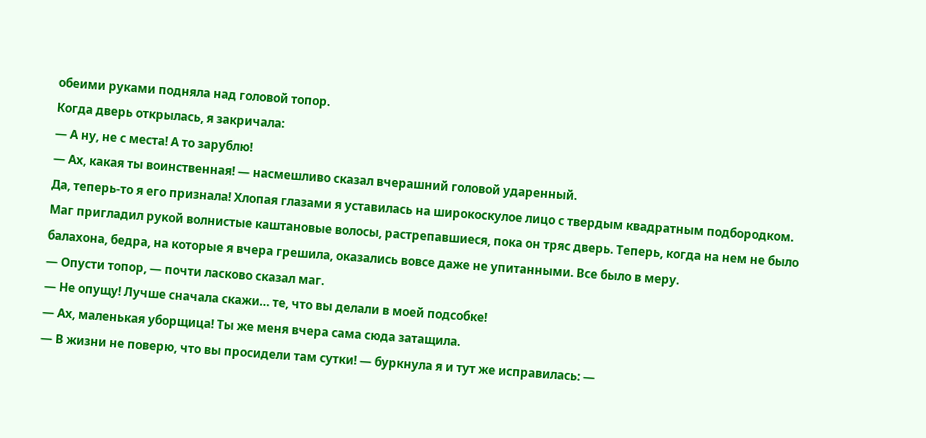обеими руками подняла над головой топор.
Когда дверь открылась, я закричала:
— А ну, не с места! А то зарублю!
— Ах, какая ты воинственная! — насмешливо сказал вчерашний головой ударенный.
Да, теперь-то я его признала! Хлопая глазами я уставилась на широкоскулое лицо с твердым квадратным подбородком. Маг пригладил рукой волнистые каштановые волосы, растрепавшиеся, пока он тряс дверь. Теперь, когда на нем не было балахона, бедра, на которые я вчера грешила, оказались вовсе даже не упитанными. Все было в меру.
— Опусти топор, — почти ласково сказал маг.
— Не опущу! Лучше сначала скажи… те, что вы делали в моей подсобке!
— Ах, маленькая уборщица! Ты же меня вчера сама сюда затащила.
— В жизни не поверю, что вы просидели там сутки! — буркнула я и тут же исправилась: —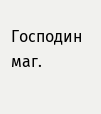Господин маг.